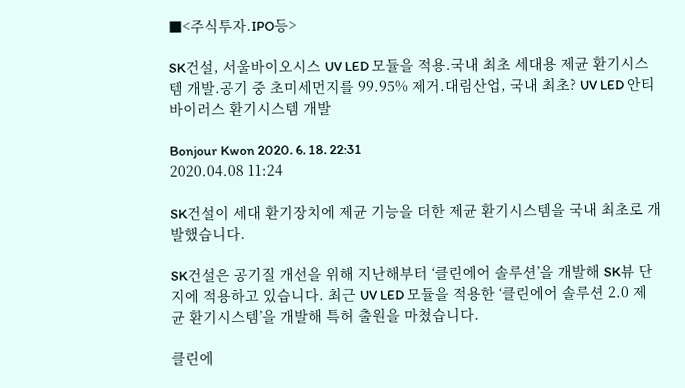■<주식투자.IPO등>

SK건설, 서울바이오시스 UV LED 모듈을 적용.국내 최초 세대용 제균 환기시스템 개발.공기 중 초미세먼지를 99.95% 제거.대림산업, 국내 최초? UV LED 안티 바이러스 환기시스템 개발

Bonjour Kwon 2020. 6. 18. 22:31
2020.04.08 11:24

SK건설이 세대 환기장치에 제균 기능을 더한 제균 환기시스템을 국내 최초로 개발했습니다.

SK건설은 공기질 개선을 위해 지난해부터 ‘클린에어 솔루션’을 개발해 SK뷰 단지에 적용하고 있습니다. 최근 UV LED 모듈을 적용한 ‘클린에어 솔루션 2.0 제균 환기시스템’을 개발해 특허 출원을 마쳤습니다.

클린에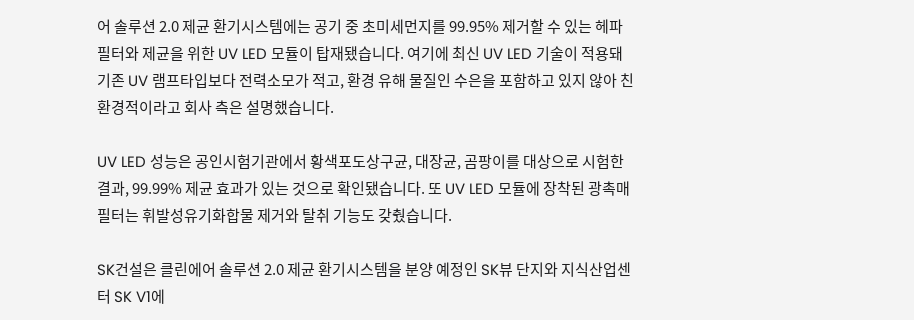어 솔루션 2.0 제균 환기시스템에는 공기 중 초미세먼지를 99.95% 제거할 수 있는 헤파필터와 제균을 위한 UV LED 모듈이 탑재됐습니다. 여기에 최신 UV LED 기술이 적용돼 기존 UV 램프타입보다 전력소모가 적고, 환경 유해 물질인 수은을 포함하고 있지 않아 친환경적이라고 회사 측은 설명했습니다.

UV LED 성능은 공인시험기관에서 황색포도상구균, 대장균, 곰팡이를 대상으로 시험한 결과, 99.99% 제균 효과가 있는 것으로 확인됐습니다. 또 UV LED 모듈에 장착된 광촉매 필터는 휘발성유기화합물 제거와 탈취 기능도 갖췄습니다.

SK건설은 클린에어 솔루션 2.0 제균 환기시스템을 분양 예정인 SK뷰 단지와 지식산업센터 SK V1에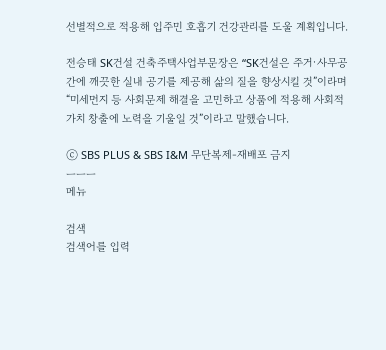선별적으로 적용해 입주민 호흡기 건강관리를 도울 계획입니다.

전승태 SK건설 건축주택사업부문장은 “SK건설은 주거·사무공간에 깨끗한 실내 공기를 제공해 삶의 질을 향상시킬 것”이라며 “미세먼지 등 사회문제 해결을 고민하고 상품에 적용해 사회적 가치 창출에 노력을 기울일 것”이라고 말했습니다.

ⓒ SBS PLUS & SBS I&M 무단복제-재배포 금지
ㅡㅡㅡ
메뉴

검색
검색어를 입력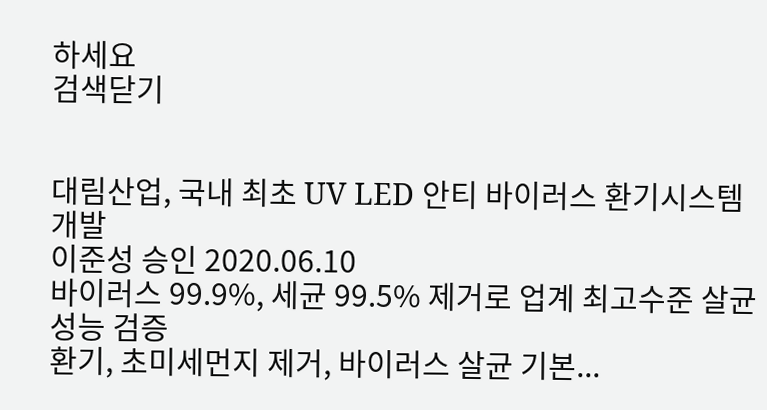하세요
검색닫기


대림산업, 국내 최초 UV LED 안티 바이러스 환기시스템 개발
이준성 승인 2020.06.10
바이러스 99.9%, 세균 99.5% 제거로 업계 최고수준 살균 성능 검증
환기, 초미세먼지 제거, 바이러스 살균 기본...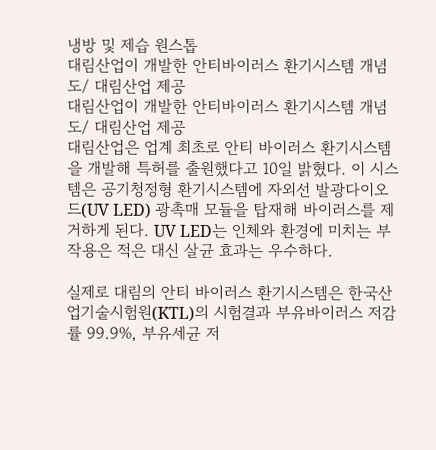냉방 및 제습 원스톱
대림산업이 개발한 안티바이러스 환기시스템 개념도/ 대림산업 제공
대림산업이 개발한 안티바이러스 환기시스템 개념도/ 대림산업 제공
대림산업은 업계 최초로 안티 바이러스 환기시스템을 개발해 특허를 출원했다고 10일 밝혔다. 이 시스템은 공기청정형 환기시스템에 자외선 발광다이오드(UV LED) 광촉매 모듈을 탑재해 바이러스를 제거하게 된다. UV LED는 인체와 환경에 미치는 부작용은 적은 대신 살균 효과는 우수하다.

실제로 대림의 안티 바이러스 환기시스템은 한국산업기술시험원(KTL)의 시험결과 부유바이러스 저감률 99.9%, 부유세균 저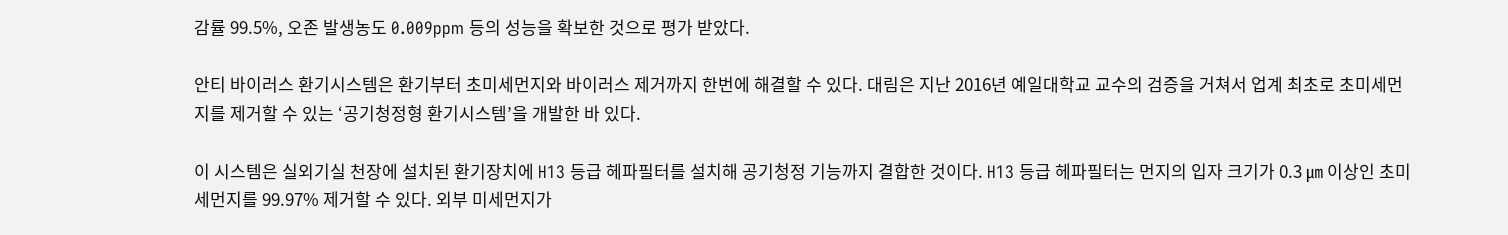감률 99.5%, 오존 발생농도 0.009ppm 등의 성능을 확보한 것으로 평가 받았다.

안티 바이러스 환기시스템은 환기부터 초미세먼지와 바이러스 제거까지 한번에 해결할 수 있다. 대림은 지난 2016년 예일대학교 교수의 검증을 거쳐서 업계 최초로 초미세먼지를 제거할 수 있는 ‘공기청정형 환기시스템’을 개발한 바 있다.

이 시스템은 실외기실 천장에 설치된 환기장치에 H13 등급 헤파필터를 설치해 공기청정 기능까지 결합한 것이다. H13 등급 헤파필터는 먼지의 입자 크기가 0.3 ㎛ 이상인 초미세먼지를 99.97% 제거할 수 있다. 외부 미세먼지가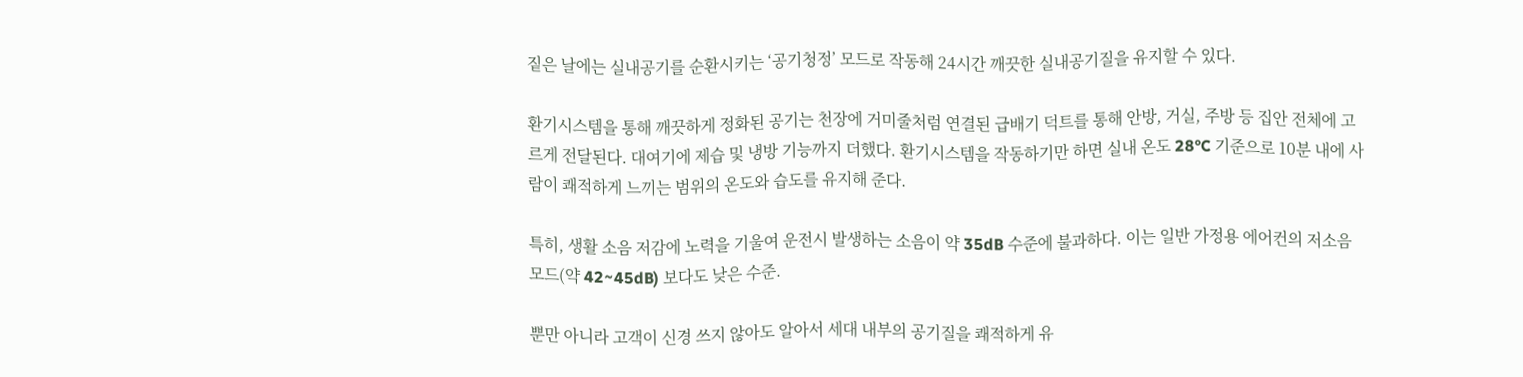짙은 날에는 실내공기를 순환시키는 ‘공기청정’ 모드로 작동해 24시간 깨끗한 실내공기질을 유지할 수 있다.

환기시스템을 통해 깨끗하게 정화된 공기는 천장에 거미줄처럼 연결된 급배기 덕트를 통해 안방, 거실, 주방 등 집안 전체에 고르게 전달된다. 대여기에 제습 및 냉방 기능까지 더했다. 환기시스템을 작동하기만 하면 실내 온도 28°C 기준으로 10분 내에 사람이 쾌적하게 느끼는 범위의 온도와 습도를 유지해 준다.

특히, 생활 소음 저감에 노력을 기울여 운전시 발생하는 소음이 약 35dB 수준에 불과하다. 이는 일반 가정용 에어컨의 저소음 모드(약 42~45dB) 보다도 낮은 수준.

뿐만 아니라 고객이 신경 쓰지 않아도 알아서 세대 내부의 공기질을 쾌적하게 유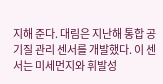지해 준다. 대림은 지난해 통합 공기질 관리 센서를 개발했다. 이 센서는 미세먼지와 휘발성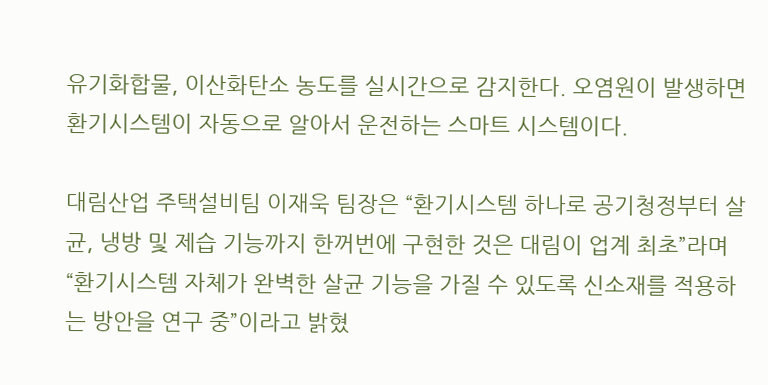유기화합물, 이산화탄소 농도를 실시간으로 감지한다. 오염원이 발생하면 환기시스템이 자동으로 알아서 운전하는 스마트 시스템이다.

대림산업 주택설비팀 이재욱 팀장은 “환기시스템 하나로 공기청정부터 살균, 냉방 및 제습 기능까지 한꺼번에 구현한 것은 대림이 업계 최초”라며 “환기시스템 자체가 완벽한 살균 기능을 가질 수 있도록 신소재를 적용하는 방안을 연구 중”이라고 밝혔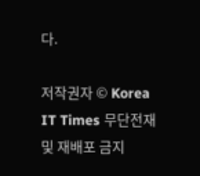다.

저작권자 © Korea IT Times 무단전재 및 재배포 금지